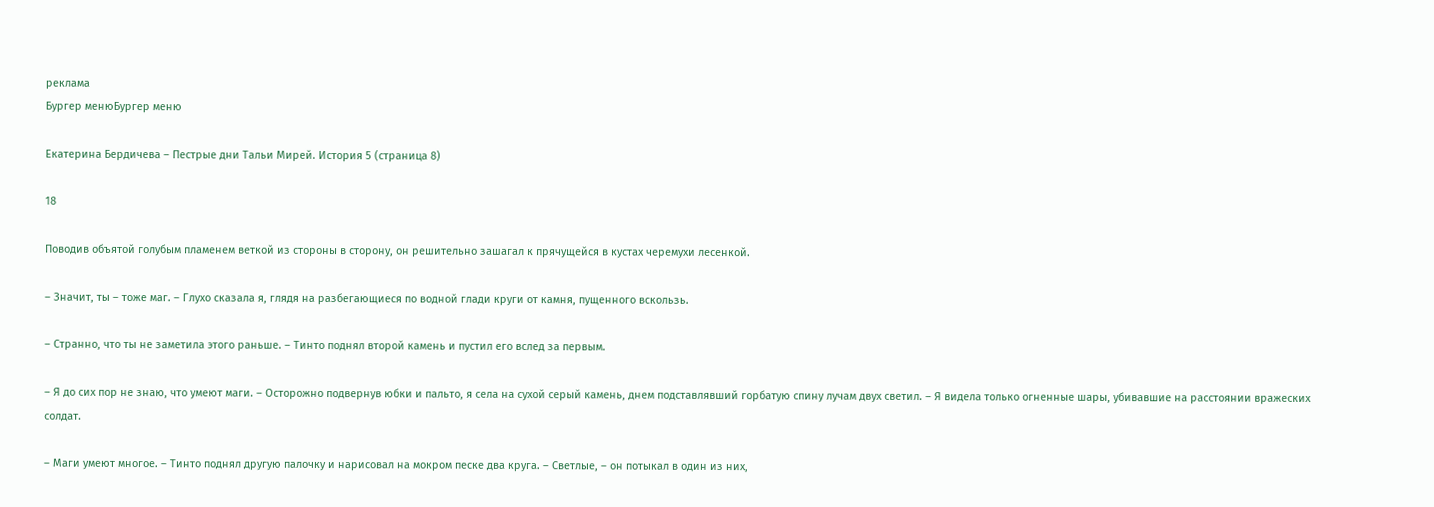реклама
Бургер менюБургер меню

Екатерина Бердичева – Пестрые дни Тальи Мирей. История 5 (страница 8)

18

Поводив объятой голубым пламенем веткой из стороны в сторону, он решительно зашагал к прячущейся в кустах черемухи лесенкой.

– Значит, ты – тоже маг. – Глухо сказала я, глядя на разбегающиеся по водной глади круги от камня, пущенного вскользь.

– Странно, что ты не заметила этого раньше. – Тинто поднял второй камень и пустил его вслед за первым.

– Я до сих пор не знаю, что умеют маги. – Осторожно подвернув юбки и пальто, я села на сухой серый камень, днем подставлявший горбатую спину лучам двух светил. – Я видела только огненные шары, убивавшие на расстоянии вражеских солдат.

– Маги умеют многое. – Тинто поднял другую палочку и нарисовал на мокром песке два круга. – Светлые, – он потыкал в один из них,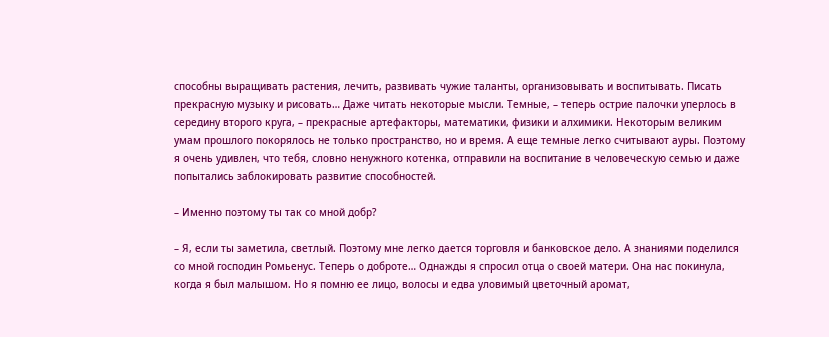способны выращивать растения, лечить, развивать чужие таланты, организовывать и воспитывать. Писать прекрасную музыку и рисовать… Даже читать некоторые мысли. Темные, – теперь острие палочки уперлось в середину второго круга, – прекрасные артефакторы, математики, физики и алхимики. Некоторым великим умам прошлого покорялось не только пространство, но и время. А еще темные легко считывают ауры. Поэтому я очень удивлен, что тебя, словно ненужного котенка, отправили на воспитание в человеческую семью и даже попытались заблокировать развитие способностей.

– Именно поэтому ты так со мной добр?

– Я, если ты заметила, светлый. Поэтому мне легко дается торговля и банковское дело. А знаниями поделился со мной господин Ромьенус. Теперь о доброте… Однажды я спросил отца о своей матери. Она нас покинула, когда я был малышом. Но я помню ее лицо, волосы и едва уловимый цветочный аромат,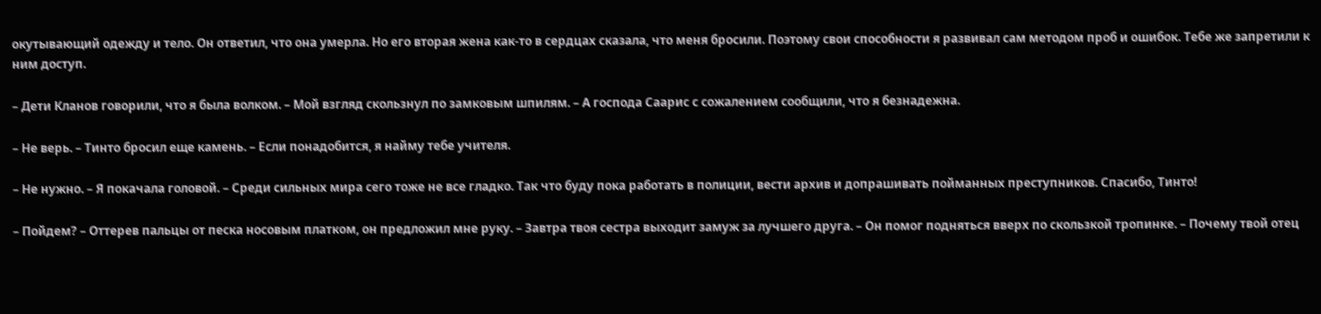окутывающий одежду и тело. Он ответил, что она умерла. Но его вторая жена как-то в сердцах сказала, что меня бросили. Поэтому свои способности я развивал сам методом проб и ошибок. Тебе же запретили к ним доступ.

– Дети Кланов говорили, что я была волком. – Мой взгляд скользнул по замковым шпилям. – А господа Саарис с сожалением сообщили, что я безнадежна.

– Не верь. – Тинто бросил еще камень. – Если понадобится, я найму тебе учителя.

– Не нужно. – Я покачала головой. – Среди сильных мира сего тоже не все гладко. Так что буду пока работать в полиции, вести архив и допрашивать пойманных преступников. Спасибо, Тинто!

– Пойдем? – Оттерев пальцы от песка носовым платком, он предложил мне руку. – Завтра твоя сестра выходит замуж за лучшего друга. – Он помог подняться вверх по скользкой тропинке. – Почему твой отец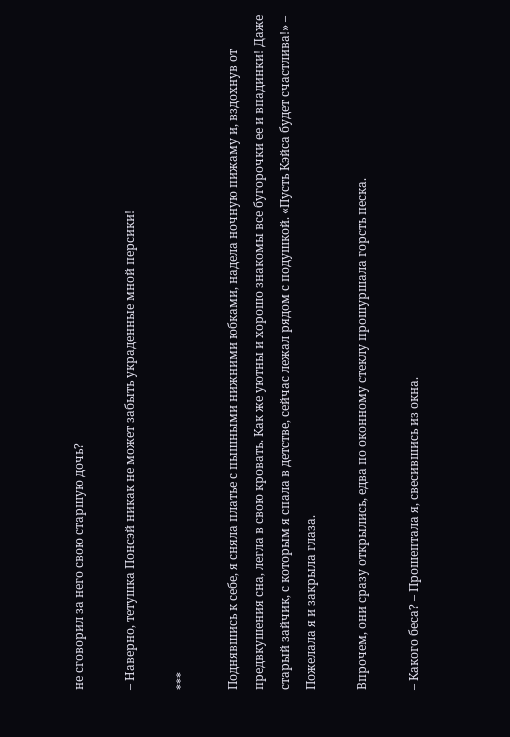не сговорил за него свою старшую дочь?

– Наверно, тетушка Понсэй никак не может забыть украденные мной персики!

***

Поднявшись к себе, я сняла платье с пышными нижними юбками, надела ночную пижаму и, вздохнув от предвкушения сна, легла в свою кровать. Как же уютны и хорошо знакомы все бугорочки ее и впадинки! Даже старый зайчик, с которым я спала в детстве, сейчас лежал рядом с подушкой. «Пусть Кэйса будет счастлива!» – Пожелала я и закрыла глаза.

Впрочем, они сразу открылись, едва по оконному стеклу прошуршала горсть песка.

– Какого беса? – Прошептала я, свесившись из окна.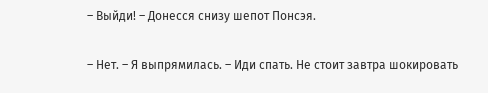– Выйди! – Донесся снизу шепот Понсэя.

– Нет. – Я выпрямилась. – Иди спать. Не стоит завтра шокировать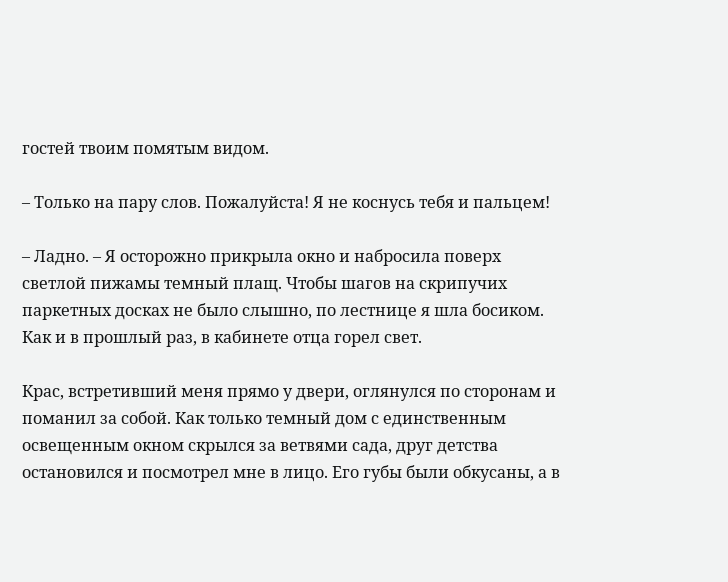гостей твоим помятым видом.

– Только на пару слов. Пожалуйста! Я не коснусь тебя и пальцем!

– Ладно. – Я осторожно прикрыла окно и набросила поверх светлой пижамы темный плащ. Чтобы шагов на скрипучих паркетных досках не было слышно, по лестнице я шла босиком. Как и в прошлый раз, в кабинете отца горел свет.

Крас, встретивший меня прямо у двери, оглянулся по сторонам и поманил за собой. Как только темный дом с единственным освещенным окном скрылся за ветвями сада, друг детства остановился и посмотрел мне в лицо. Его губы были обкусаны, а в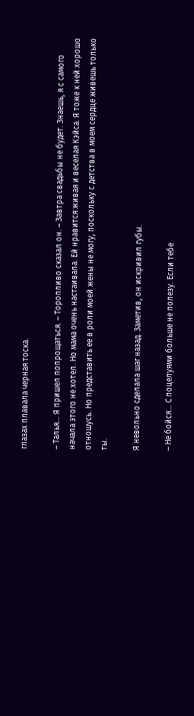глазах плавала черная тоска.

– Талья… Я пришел попрощаться. – Торопливо сказал он. – Завтра свадьбы не будет. Знаешь, я с самого начала этого не хотел. Но мама очень настаивала. Ей нравится живая и веселая Кэйса. Я тоже к ней хорошо отношусь. Но представить ее в роли моей жены не могу, поскольку с детства в моем сердце живешь только ты.

Я невольно сделала шаг назад. Заметив, он искривил губы.

– Не бойся… С поцелуями больше не полезу. Если тебе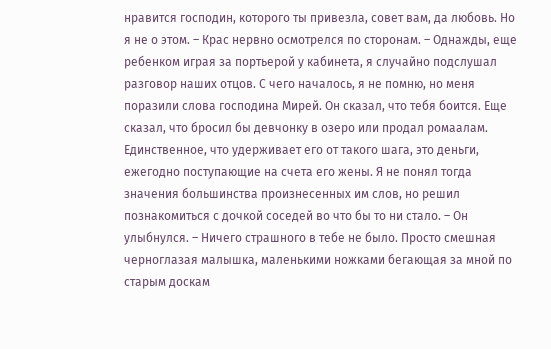нравится господин, которого ты привезла, совет вам, да любовь. Но я не о этом. – Крас нервно осмотрелся по сторонам. – Однажды, еще ребенком играя за портьерой у кабинета, я случайно подслушал разговор наших отцов. С чего началось, я не помню, но меня поразили слова господина Мирей. Он сказал, что тебя боится. Еще сказал, что бросил бы девчонку в озеро или продал ромаалам. Единственное, что удерживает его от такого шага, это деньги, ежегодно поступающие на счета его жены. Я не понял тогда значения большинства произнесенных им слов, но решил познакомиться с дочкой соседей во что бы то ни стало. – Он улыбнулся. – Ничего страшного в тебе не было. Просто смешная черноглазая малышка, маленькими ножками бегающая за мной по старым доскам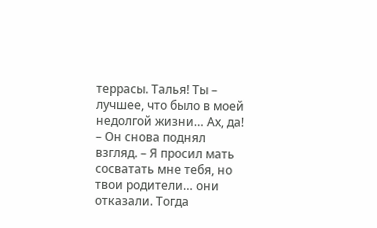террасы. Талья! Ты – лучшее, что было в моей недолгой жизни… Ах, да! – Он снова поднял взгляд. – Я просил мать сосватать мне тебя, но твои родители… они отказали. Тогда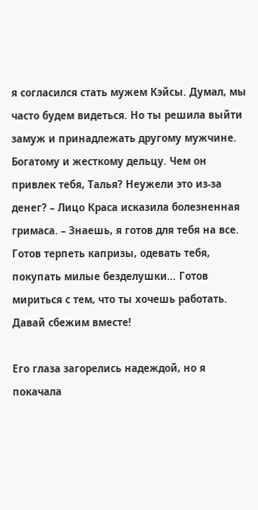я согласился стать мужем Кэйсы. Думал, мы часто будем видеться. Но ты решила выйти замуж и принадлежать другому мужчине. Богатому и жесткому дельцу. Чем он привлек тебя, Талья? Неужели это из-за денег? – Лицо Краса исказила болезненная гримаса. – Знаешь, я готов для тебя на все. Готов терпеть капризы, одевать тебя, покупать милые безделушки… Готов мириться с тем, что ты хочешь работать. Давай сбежим вместе!

Его глаза загорелись надеждой, но я покачала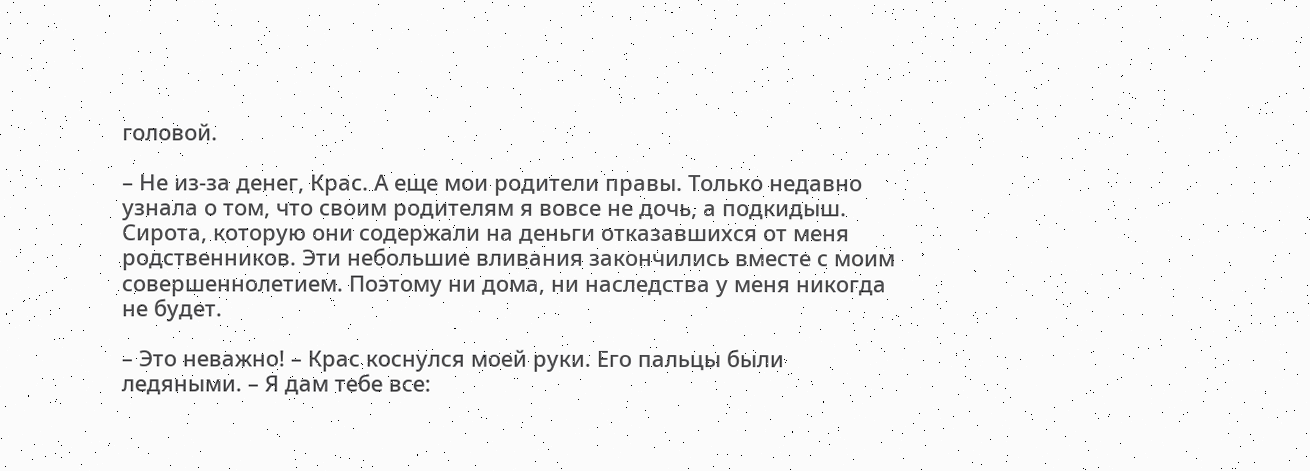головой.

– Не из-за денег, Крас. А еще мои родители правы. Только недавно узнала о том, что своим родителям я вовсе не дочь, а подкидыш. Сирота, которую они содержали на деньги отказавшихся от меня родственников. Эти небольшие вливания закончились вместе с моим совершеннолетием. Поэтому ни дома, ни наследства у меня никогда не будет.

– Это неважно! – Крас коснулся моей руки. Его пальцы были ледяными. – Я дам тебе все: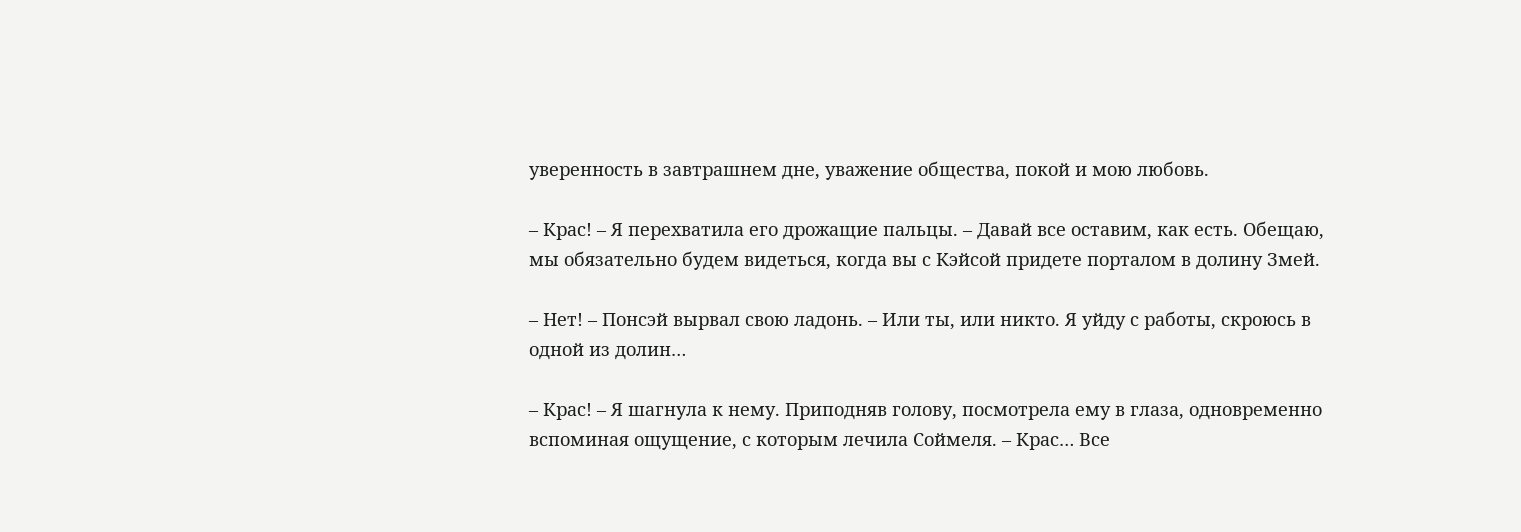уверенность в завтрашнем дне, уважение общества, покой и мою любовь.

– Крас! – Я перехватила его дрожащие пальцы. – Давай все оставим, как есть. Обещаю, мы обязательно будем видеться, когда вы с Кэйсой придете порталом в долину Змей.

– Нет! – Понсэй вырвал свою ладонь. – Или ты, или никто. Я уйду с работы, скроюсь в одной из долин…

– Крас! – Я шагнула к нему. Приподняв голову, посмотрела ему в глаза, одновременно вспоминая ощущение, с которым лечила Соймеля. – Крас… Все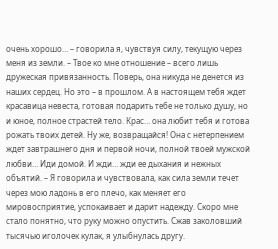очень хорошо… – говорила я, чувствуя силу, текущую через меня из земли. – Твое ко мне отношение – всего лишь дружеская привязанность. Поверь, она никуда не денется из наших сердец. Но это – в прошлом. А в настоящем тебя ждет красавица невеста, готовая подарить тебе не только душу, но и юное, полное страстей тело. Крас… она любит тебя и готова рожать твоих детей. Ну же, возвращайся! Она с нетерпением ждет завтрашнего дня и первой ночи, полной твоей мужской любви… Иди домой. И жди… жди ее дыхания и нежных объятий. – Я говорила и чувствовала, как сила земли течет через мою ладонь в его плечо, как меняет его мировосприятие, успокаивает и дарит надежду. Скоро мне стало понятно, что руку можно опустить. Сжав заколовший тысячью иголочек кулак, я улыбнулась другу.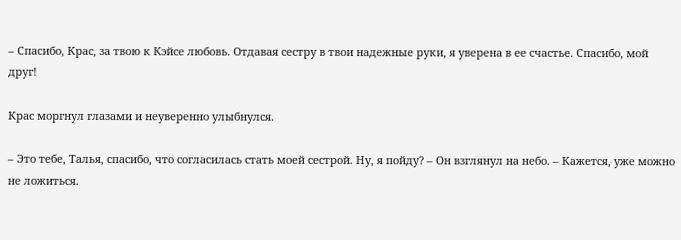– Спасибо, Крас, за твою к Кэйсе любовь. Отдавая сестру в твои надежные руки, я уверена в ее счастье. Спасибо, мой друг!

Крас моргнул глазами и неуверенно улыбнулся.

– Это тебе, Талья, спасибо, что согласилась стать моей сестрой. Ну, я пойду? – Он взглянул на небо. – Кажется, уже можно не ложиться.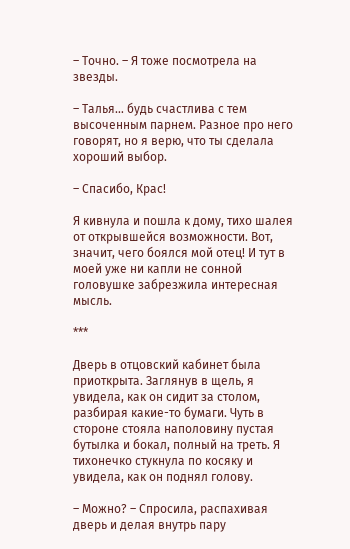– Точно. – Я тоже посмотрела на звезды.

– Талья… будь счастлива с тем высоченным парнем. Разное про него говорят, но я верю, что ты сделала хороший выбор.

– Спасибо, Крас!

Я кивнула и пошла к дому, тихо шалея от открывшейся возможности. Вот, значит, чего боялся мой отец! И тут в моей уже ни капли не сонной головушке забрезжила интересная мысль.

***

Дверь в отцовский кабинет была приоткрыта. Заглянув в щель, я увидела, как он сидит за столом, разбирая какие-то бумаги. Чуть в стороне стояла наполовину пустая бутылка и бокал, полный на треть. Я тихонечко стукнула по косяку и увидела, как он поднял голову.

– Можно? – Спросила, распахивая дверь и делая внутрь пару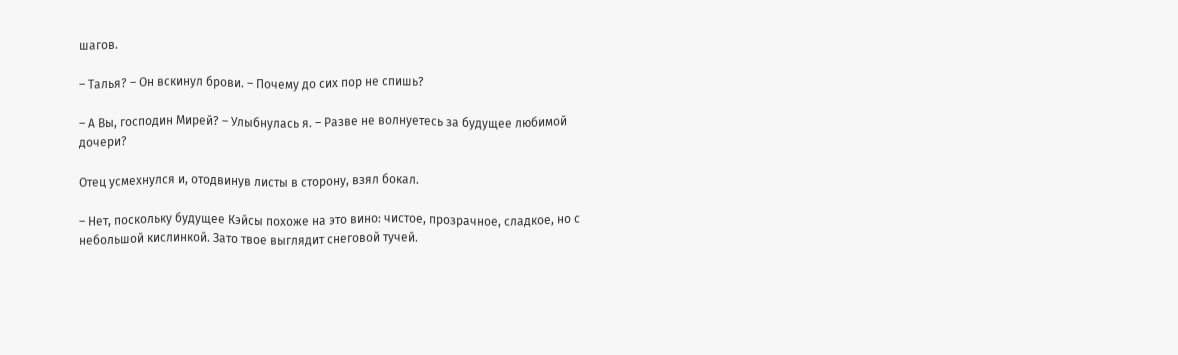шагов.

– Талья? – Он вскинул брови. – Почему до сих пор не спишь?

– А Вы, господин Мирей? – Улыбнулась я. – Разве не волнуетесь за будущее любимой дочери?

Отец усмехнулся и, отодвинув листы в сторону, взял бокал.

– Нет, поскольку будущее Кэйсы похоже на это вино: чистое, прозрачное, сладкое, но с небольшой кислинкой. Зато твое выглядит снеговой тучей.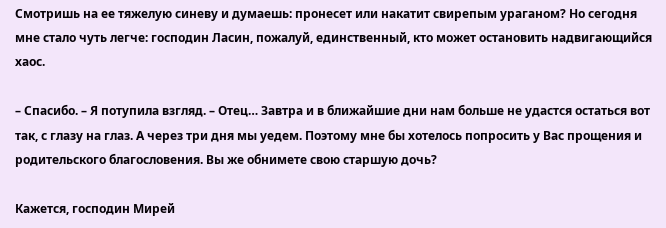Смотришь на ее тяжелую синеву и думаешь: пронесет или накатит свирепым ураганом? Но сегодня мне стало чуть легче: господин Ласин, пожалуй, единственный, кто может остановить надвигающийся хаос.

– Спасибо. – Я потупила взгляд. – Отец… Завтра и в ближайшие дни нам больше не удастся остаться вот так, с глазу на глаз. А через три дня мы уедем. Поэтому мне бы хотелось попросить у Вас прощения и родительского благословения. Вы же обнимете свою старшую дочь?

Кажется, господин Мирей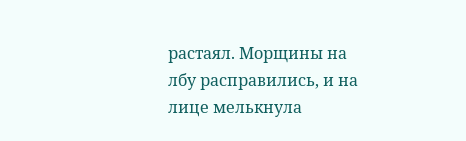растаял. Морщины на лбу расправились, и на лице мелькнула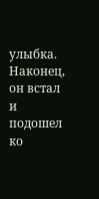улыбка. Наконец, он встал и подошел ко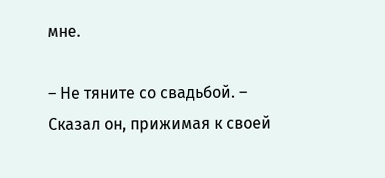мне.

– Не тяните со свадьбой. – Сказал он, прижимая к своей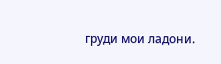груди мои ладони.